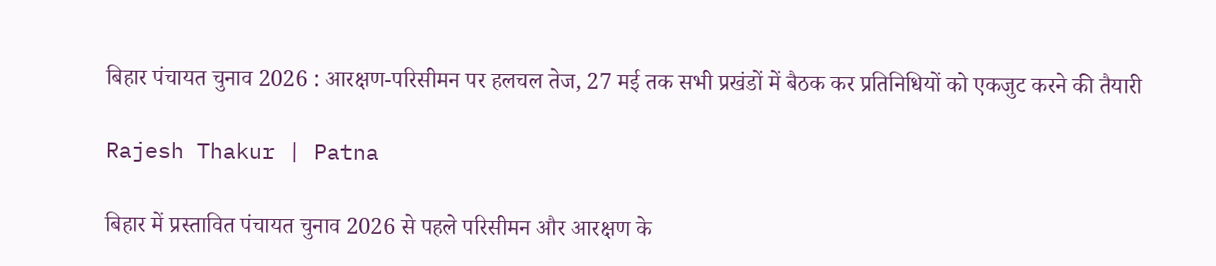बिहार पंचायत चुनाव 2026 : आरक्षण-परिसीमन पर हलचल तेज, 27 मई तक सभी प्रखंडों में बैठक कर प्रतिनिधियों को एकजुट करने की तैयारी

Rajesh Thakur | Patna

बिहार में प्रस्तावित पंचायत चुनाव 2026 से पहले परिसीमन और आरक्षण के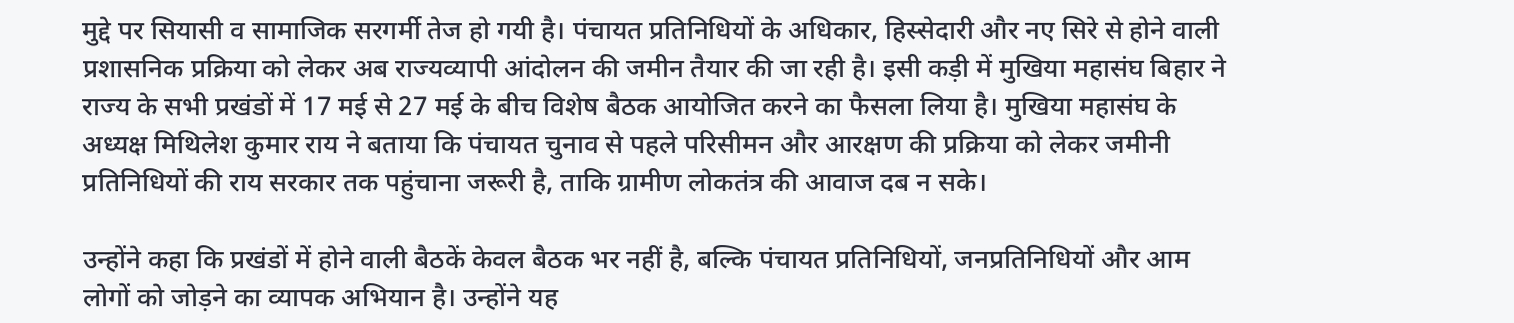मुद्दे पर सियासी व सामाजिक सरगर्मी तेज हो गयी है। पंचायत प्रतिनिधियों के अधिकार, हिस्सेदारी और नए सिरे से होने वाली प्रशासनिक प्रक्रिया को लेकर अब राज्यव्यापी आंदोलन की जमीन तैयार की जा रही है। इसी कड़ी में मुखिया महासंघ बिहार ने राज्य के सभी प्रखंडों में 17 मई से 27 मई के बीच विशेष बैठक आयोजित करने का फैसला लिया है। मुखिया महासंघ के अध्यक्ष मिथिलेश कुमार राय ने बताया कि पंचायत चुनाव से पहले परिसीमन और आरक्षण की प्रक्रिया को लेकर जमीनी प्रतिनिधियों की राय सरकार तक पहुंचाना जरूरी है, ताकि ग्रामीण लोकतंत्र की आवाज दब न सके।

उन्होंने कहा कि प्रखंडों में होने वाली बैठकें केवल बैठक भर नहीं है, बल्कि पंचायत प्रतिनिधियों, जनप्रतिनिधियों और आम लोगों को जोड़ने का व्यापक अभियान है। उन्होंने यह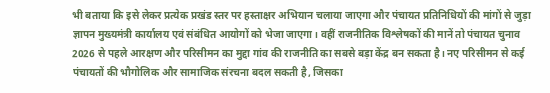भी बताया कि इसे लेकर प्रत्येक प्रखंड स्तर पर हस्ताक्षर अभियान चलाया जाएगा और पंचायत प्रतिनिधियों की मांगों से जुड़ा ज्ञापन मुख्यमंत्री कार्यालय एवं संबंधित आयोगों को भेजा जाएगा। वहीं राजनीतिक विश्लेषकों की मानें तो पंचायत चुनाव 2026 से पहले आरक्षण और परिसीमन का मुद्दा गांव की राजनीति का सबसे बड़ा केंद्र बन सकता है। नए परिसीमन से कई पंचायतों की भौगोलिक और सामाजिक संरचना बदल सकती है, जिसका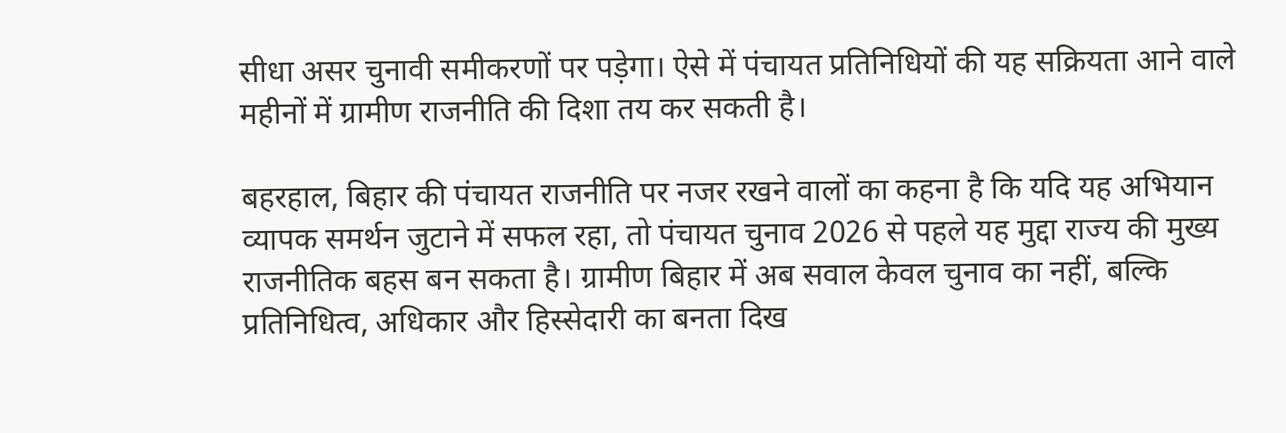सीधा असर चुनावी समीकरणों पर पड़ेगा। ऐसे में पंचायत प्रतिनिधियों की यह सक्रियता आने वाले महीनों में ग्रामीण राजनीति की दिशा तय कर सकती है।

बहरहाल, बिहार की पंचायत राजनीति पर नजर रखने वालों का कहना है कि यदि यह अभियान व्यापक समर्थन जुटाने में सफल रहा, तो पंचायत चुनाव 2026 से पहले यह मुद्दा राज्य की मुख्य राजनीतिक बहस बन सकता है। ग्रामीण बिहार में अब सवाल केवल चुनाव का नहीं, बल्कि प्रतिनिधित्व, अधिकार और हिस्सेदारी का बनता दिख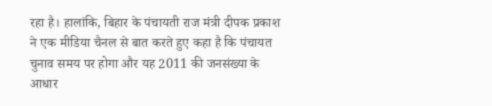रहा है। हालांकि, बिहार के पंचायती राज मंत्री दीपक प्रकाश ने एक मीडिया चैनल से बात करते हुए कहा है कि पंचायत चुनाव समय पर होगा और यह 2011 की जनसंख्या के आधार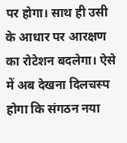पर होगा। साथ ही उसी के आधार पर आरक्षण का रोटेशन बदलेगा। ऐसे में अब देखना दिलचस्प होगा कि संगठन नया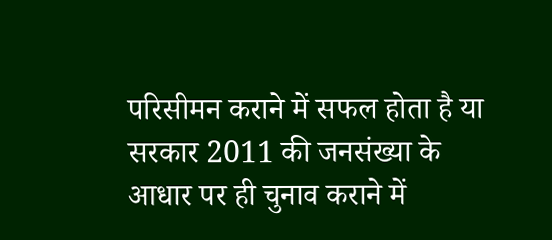परिसीमन कराने में सफल होता है या सरकार 2011 की जनसंख्या के आधार पर ही चुनाव कराने में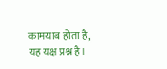कामयाब होता है, यह यक्ष प्रश्न है।